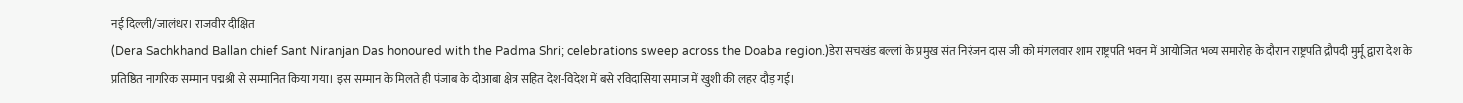नई दिल्ली/जालंधर। राजवीर दीक्षित
(Dera Sachkhand Ballan chief Sant Niranjan Das honoured with the Padma Shri; celebrations sweep across the Doaba region.)डेरा सचखंड बल्लां के प्रमुख संत निरंजन दास जी को मंगलवार शाम राष्ट्रपति भवन में आयोजित भव्य समारोह के दौरान राष्ट्रपति द्रौपदी मुर्मू द्वारा देश के प्रतिष्ठित नागरिक सम्मान पद्मश्री से सम्मानित किया गया। इस सम्मान के मिलते ही पंजाब के दोआबा क्षेत्र सहित देश-विदेश में बसे रविदासिया समाज में खुशी की लहर दौड़ गई।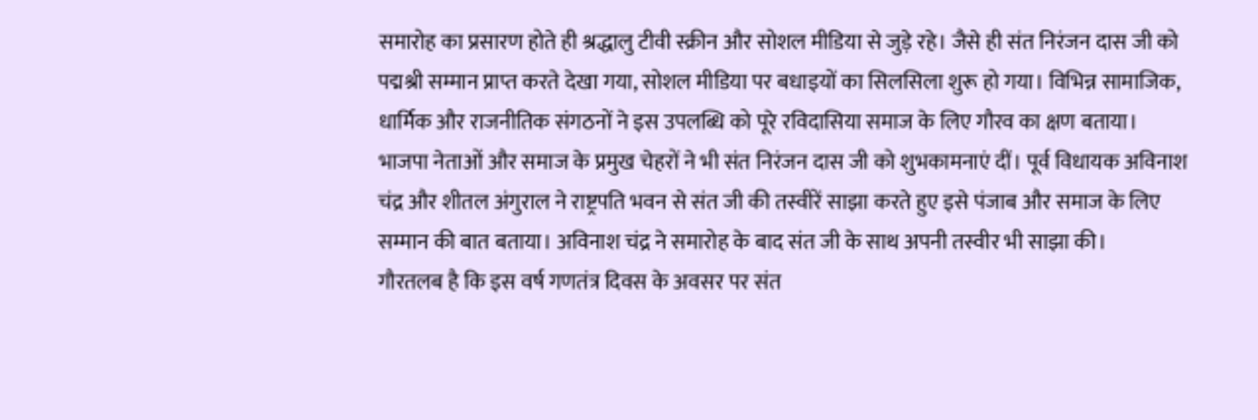समारोह का प्रसारण होते ही श्रद्धालु टीवी स्क्रीन और सोशल मीडिया से जुड़े रहे। जैसे ही संत निरंजन दास जी को पद्मश्री सम्मान प्राप्त करते देखा गया, सोशल मीडिया पर बधाइयों का सिलसिला शुरू हो गया। विभिन्न सामाजिक, धार्मिक और राजनीतिक संगठनों ने इस उपलब्धि को पूरे रविदासिया समाज के लिए गौरव का क्षण बताया।
भाजपा नेताओं और समाज के प्रमुख चेहरों ने भी संत निरंजन दास जी को शुभकामनाएं दीं। पूर्व विधायक अविनाश चंद्र और शीतल अंगुराल ने राष्ट्रपति भवन से संत जी की तस्वीरें साझा करते हुए इसे पंजाब और समाज के लिए सम्मान की बात बताया। अविनाश चंद्र ने समारोह के बाद संत जी के साथ अपनी तस्वीर भी साझा की।
गौरतलब है कि इस वर्ष गणतंत्र दिवस के अवसर पर संत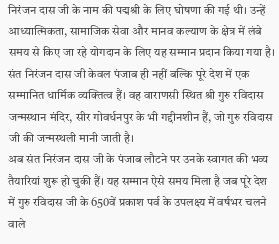निरंजन दास जी के नाम की पद्मश्री के लिए घोषणा की गई थी। उन्हें आध्यात्मिकता, सामाजिक सेवा और मानव कल्याण के क्षेत्र में लंबे समय से किए जा रहे योगदान के लिए यह सम्मान प्रदान किया गया है।
संत निरंजन दास जी केवल पंजाब ही नहीं बल्कि पूरे देश में एक सम्मानित धार्मिक व्यक्तित्व हैं। वह वाराणसी स्थित श्री गुरु रविदास जन्मस्थान मंदिर, सीर गोवर्धनपुर के भी गद्दीनशीन हैं, जो गुरु रविदास जी की जन्मस्थली मानी जाती है।
अब संत निरंजन दास जी के पंजाब लौटने पर उनके स्वागत की भव्य तैयारियां शुरू हो चुकी हैं। यह सम्मान ऐसे समय मिला है जब पूरे देश में गुरु रविदास जी के 650वें प्रकाश पर्व के उपलक्ष्य में वर्षभर चलने वाले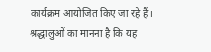कार्यक्रम आयोजित किए जा रहे हैं। श्रद्धालुओं का मानना है कि यह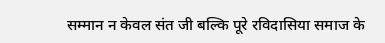सम्मान न केवल संत जी बल्कि पूरे रविदासिया समाज के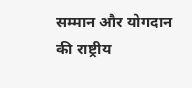सम्मान और योगदान की राष्ट्रीय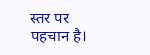स्तर पर पहचान है।